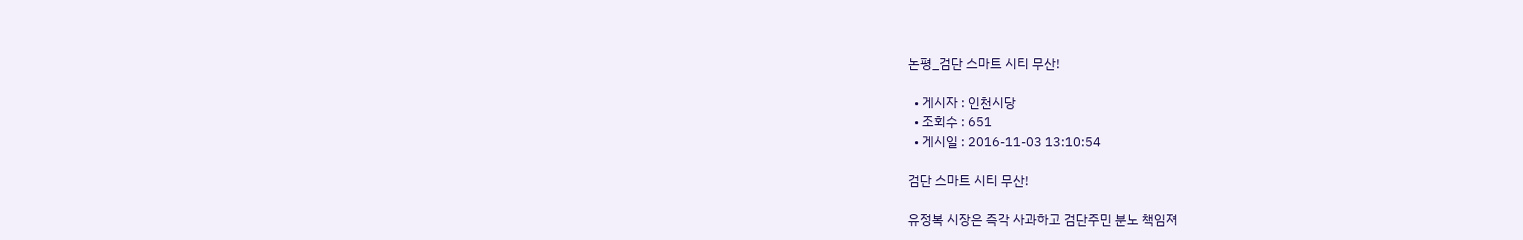논평_검단 스마트 시티 무산!

  • 게시자 : 인천시당
  • 조회수 : 651
  • 게시일 : 2016-11-03 13:10:54

검단 스마트 시티 무산!

유정복 시장은 즉각 사과하고 검단주민 분노 책임져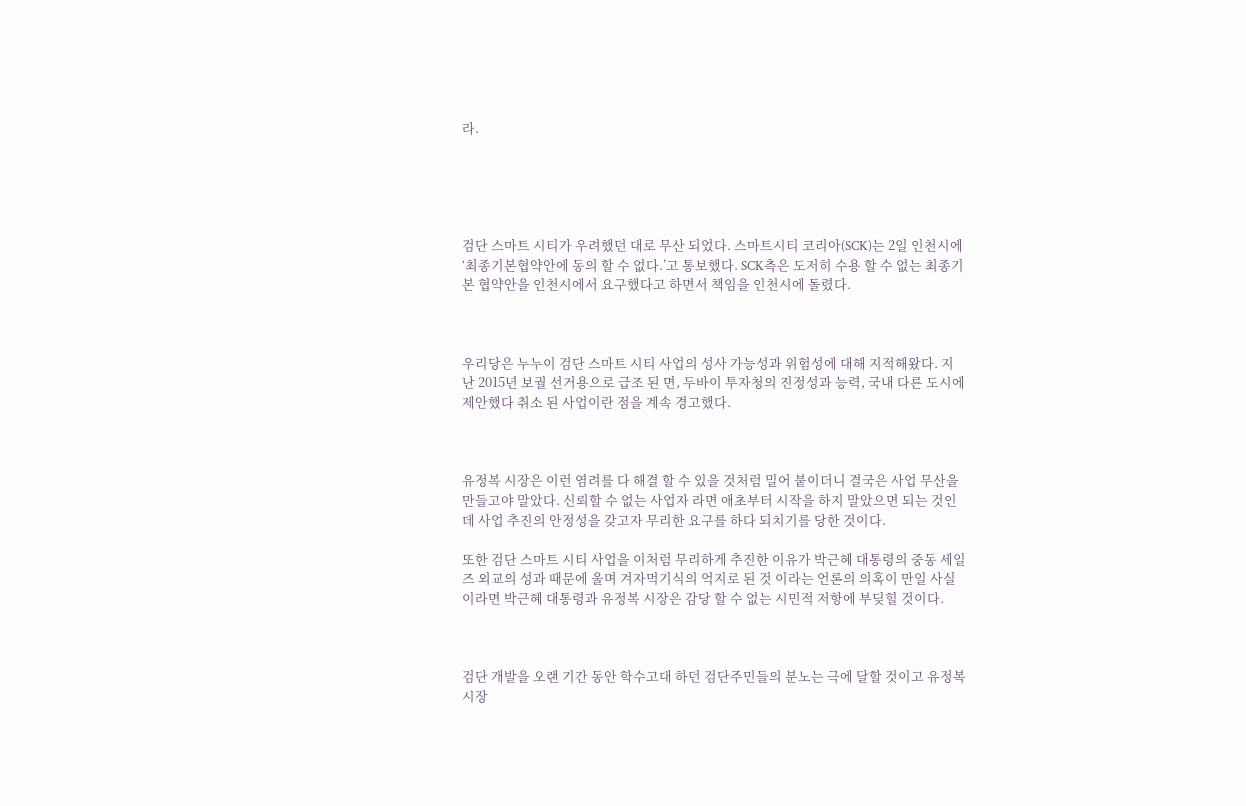라.





검단 스마트 시티가 우려했던 대로 무산 되었다. 스마트시티 코리아(SCK)는 2일 인천시에 ‘최종기본협약안에 동의 할 수 없다.’고 통보했다. SCK측은 도저히 수용 할 수 없는 최종기본 협약안을 인천시에서 요구했다고 하면서 책임을 인천시에 돌렸다.



우리당은 누누이 검단 스마트 시티 사업의 성사 가능성과 위험성에 대해 지적해왔다. 지난 2015년 보궐 선거용으로 급조 된 면, 두바이 투자청의 진정성과 능력, 국내 다른 도시에 제안했다 취소 된 사업이란 점을 계속 경고했다.



유정복 시장은 이런 염려를 다 해결 할 수 있을 것처럼 밀어 붙이더니 결국은 사업 무산을 만들고야 말았다. 신뢰할 수 없는 사업자 라면 애초부터 시작을 하지 말았으면 되는 것인데 사업 추진의 안정성을 갖고자 무리한 요구를 하다 되치기를 당한 것이다.

또한 검단 스마트 시티 사업을 이처럼 무리하게 추진한 이유가 박근혜 대통령의 중동 세일즈 외교의 성과 때문에 울며 겨자먹기식의 억지로 된 것 이라는 언론의 의혹이 만일 사실이라면 박근혜 대통령과 유정복 시장은 감당 할 수 없는 시민적 저항에 부딪힐 것이다.



검단 개발을 오랜 기간 동안 학수고대 하던 검단주민들의 분노는 극에 달할 것이고 유정복 시장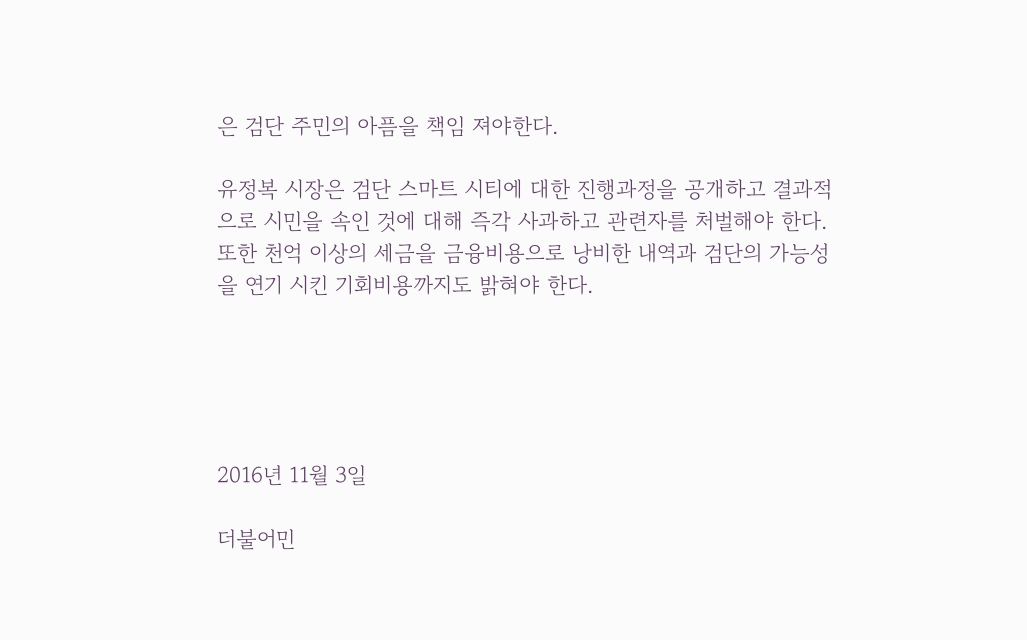은 검단 주민의 아픔을 책임 져야한다.

유정복 시장은 검단 스마트 시티에 대한 진행과정을 공개하고 결과적으로 시민을 속인 것에 대해 즉각 사과하고 관련자를 처벌해야 한다. 또한 천억 이상의 세금을 금융비용으로 낭비한 내역과 검단의 가능성을 연기 시킨 기회비용까지도 밝혀야 한다.





2016년 11월 3일

더불어민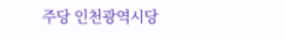주당 인천광역시당